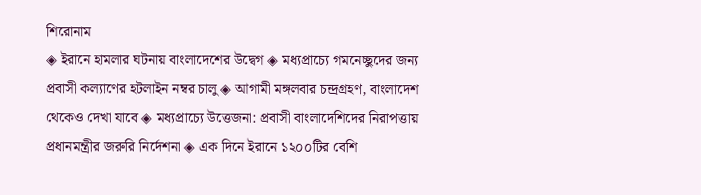শিরোনাম
◈ ইরানে হামলার ঘটনায় বাংলাদেশের উদ্বেগ ◈ মধ্যপ্রাচ্যে গমনেচ্ছুদের জন্য প্রবাসী কল্যাণের হটলাইন নম্বর চালু ◈ আগামী মঙ্গলবার চন্দ্রগ্রহণ, বাংলাদেশ থেকেও দেখা যাবে ◈ মধ্যপ্রাচ্যে উত্তেজনা: প্রবাসী বাংলাদেশিদের নিরাপত্তায় প্রধানমন্ত্রীর জরুরি নির্দেশনা ◈ এক দিনে ইরানে ১২০০টির বেশি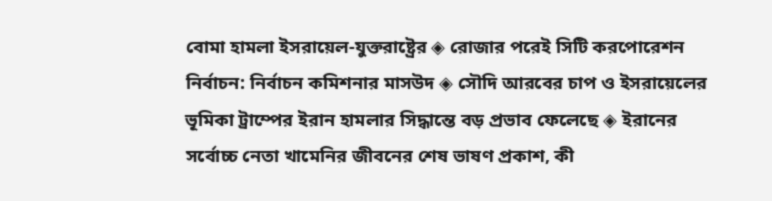বোমা হামলা ইসরায়েল-যুক্তরাষ্ট্রের ◈ রোজার পরেই সিটি করপোরেশন নির্বাচন: নির্বাচন কমিশনার মাসউদ ◈ সৌদি আরবের চাপ ও ইসরায়েলের ভূমিকা ট্রাম্পের ইরান হামলার সিদ্ধান্তে বড় প্রভাব ফেলেছে ◈ ইরানের সর্বোচ্চ নেতা খামেনির জীবনের শেষ ভাষণ প্রকাশ, কী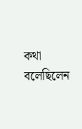কথা বলেছিলেন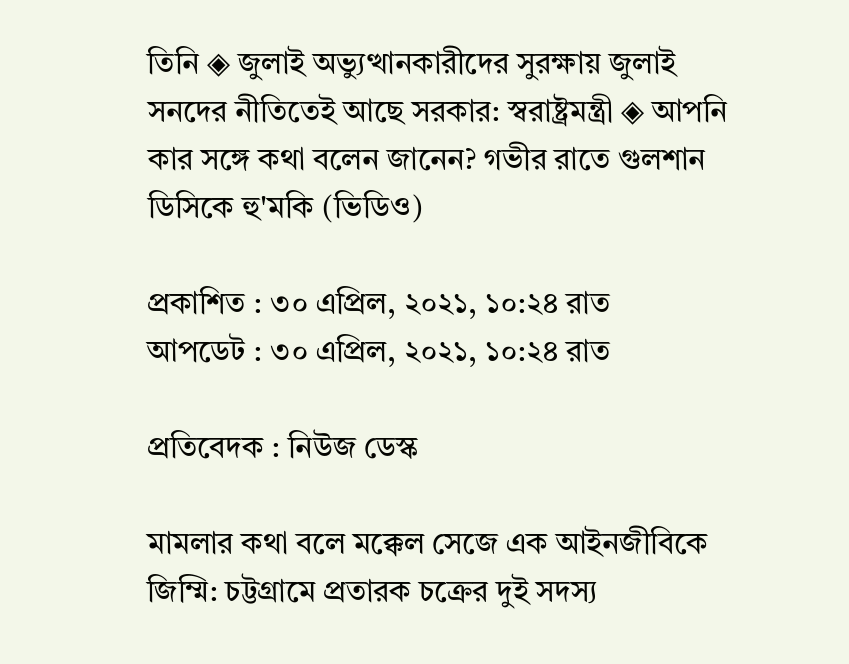তিনি ◈ জুলাই অভ্যুত্থানকারীদের সুরক্ষায় জুলাই সনদের নীতিতেই আছে সরকার: স্বরাষ্ট্রমন্ত্রী ◈ আপনি কার সঙ্গে কথা বলেন জানেন? গভীর রাতে গুলশান ডিসিকে হু'মকি (ভিডিও)

প্রকাশিত : ৩০ এপ্রিল, ২০২১, ১০:২৪ রাত
আপডেট : ৩০ এপ্রিল, ২০২১, ১০:২৪ রাত

প্রতিবেদক : নিউজ ডেস্ক

মামলার কথা বলে মক্কেল সেজে এক আইনজীবিকে জিম্মি: চট্টগ্রামে প্রতারক চক্রের দুই সদস্য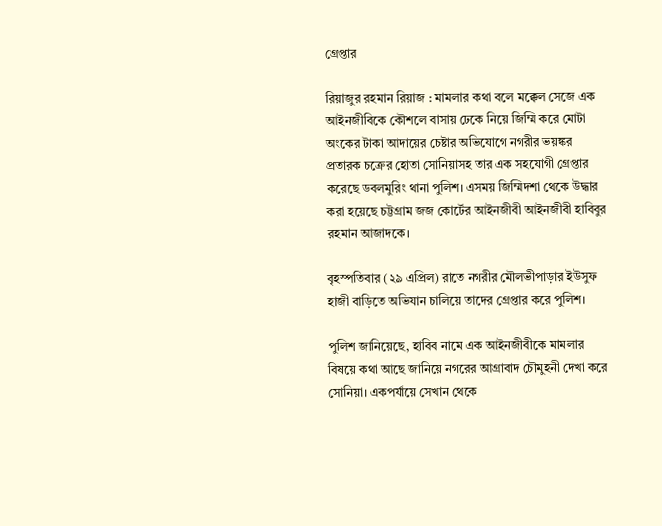গ্রেপ্তার

রিয়াজুর রহমান রিয়াজ : মামলার কথা বলে মক্কেল সেজে এক আইনজীবিকে কৌশলে বাসায় ঢেকে নিয়ে জিম্মি করে মোটা অংকের টাকা আদায়ের চেষ্টার অভিযোগে নগরীর ভয়ঙ্কর প্রতারক চক্রের হোতা সোনিয়াসহ তার এক সহযোগী গ্রেপ্তার করেছে ডবলমুরিং থানা পুলিশ। এসময় জিম্মিদশা থেকে উদ্ধার করা হয়েছে চট্টগ্রাম জজ কোর্টের আইনজীবী আইনজীবী হাবিবুর রহমান আজাদকে।

বৃহস্পতিবার (২৯ এপ্রিল) রাতে নগরীর মৌলভীপাড়ার ইউসুফ হাজী বাড়িতে অভিযান চালিয়ে তাদের গ্রেপ্তার করে পুলিশ।

পুলিশ জানিয়েছে, হাবিব নামে এক আইনজীবীকে মামলার বিষয়ে কথা আছে জানিয়ে নগরের আগ্রাবাদ চৌমুহনী দেখা করে সোনিয়া। একপর্যায়ে সেখান থেকে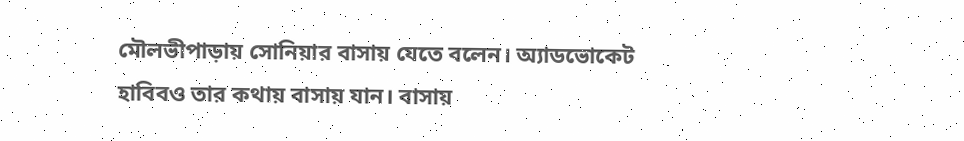মৌলভীপাড়ায় সোনিয়ার বাসায় যেতে বলেন। অ্যাডভোকেট হাবিবও তার কথায় বাসায় যান। বাসায়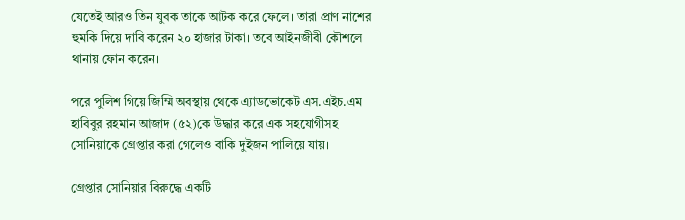যেতেই আরও তিন যুবক তাকে আটক করে ফেলে। তারা প্রাণ নাশের হুমকি দিয়ে দাবি করেন ২০ হাজার টাকা। তবে আইনজীবী কৌশলে থানায় ফোন করেন।

পরে পুলিশ গিয়ে জিম্মি অবস্থায় থেকে এ্যাডভোকেট এস.এইচ.এম হাবিবুর রহমান আজাদ (৫২)কে উদ্ধার করে এক সহযোগীসহ সোনিয়াকে গ্রেপ্তার করা গেলেও বাকি দুইজন পালিয়ে যায়।

গ্রেপ্তার সোনিয়ার বিরুদ্ধে একটি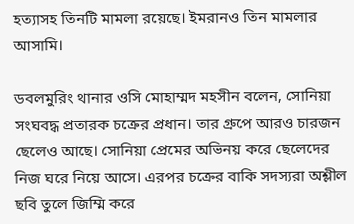হত্যাসহ তিনটি মামলা রয়েছে। ইমরানও তিন মামলার আসামি।

ডবলমুরিং থানার ওসি মোহাম্মদ মহসীন বলেন, সোনিয়া সংঘবদ্ধ প্রতারক চক্রের প্রধান। তার গ্রুপে আরও চারজন ছেলেও আছে। সোনিয়া প্রেমের অভিনয় করে ছেলেদের নিজ ঘরে নিয়ে আসে। এরপর চক্রের বাকি সদস্যরা অশ্লীল ছবি তুলে জিম্মি করে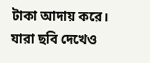টাকা আদায় করে। যারা ছবি দেখেও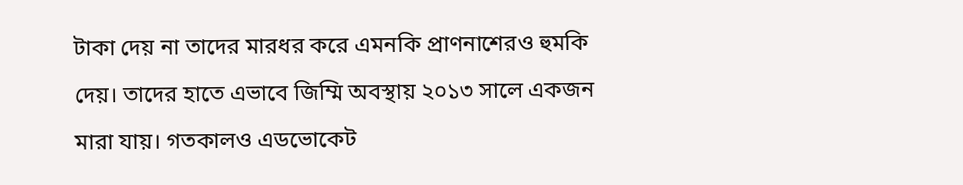টাকা দেয় না তাদের মারধর করে এমনকি প্রাণনাশেরও হুমকি দেয়। তাদের হাতে এভাবে জিম্মি অবস্থায় ২০১৩ সালে একজন মারা যায়। গতকালও এডভোকেট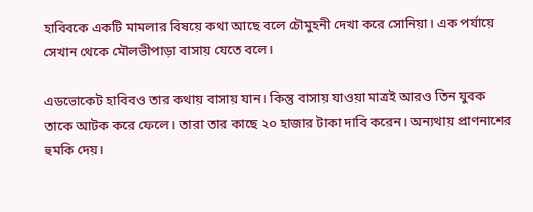হাবিবকে একটি মামলার বিষয়ে কথা আছে বলে চৌমুহনী দেখা করে সোনিয়া। এক পর্যায়ে সেখান থেকে মৌলভীপাড়া বাসায় যেতে বলে।

এডভোকেট হাবিবও তার কথায় বাসায় যান। কিন্তু বাসায় যাওয়া মাত্রই আরও তিন যুবক তাকে আটক করে ফেলে। তারা তার কাছে ২০ হাজার টাকা দাবি করেন। অন্যথায় প্রাণনাশের হুমকি দেয়।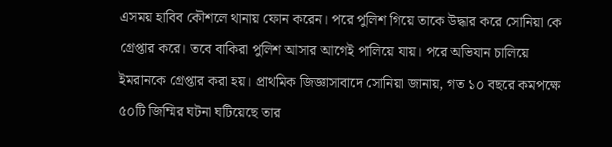এসময় হাবিব কৌশলে থানায় ফোন করেন। পরে পুলিশ গিয়ে তাকে উদ্ধার করে সোনিয়া কে গ্রেপ্তার করে। তবে বাকিরা পুলিশ আসার আগেই পালিয়ে যায়। পরে অভিযান চালিয়ে ইমরানকে গ্রেপ্তার করা হয়। প্রাথমিক জিজ্ঞাসাবাদে সোনিয়া জানায়, গত ১০ বছরে কমপক্ষে ৫০টি জিম্মির ঘটনা ঘটিয়েছে তার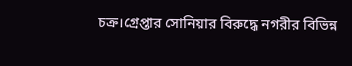চক্র।গ্রেপ্তার সোনিয়ার বিরুদ্ধে নগরীর বিভিন্ন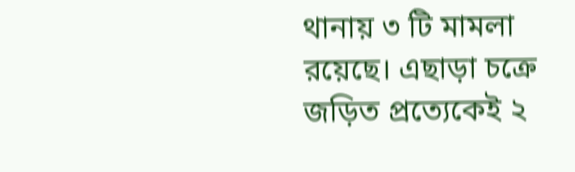থানায় ৩ টি মামলা রয়েছে। এছাড়া চক্রে জড়িত প্রত্যেকেই ২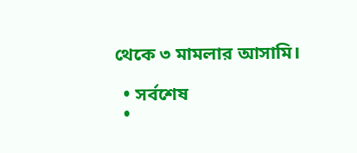থেকে ৩ মামলার আসামি।

  • সর্বশেষ
  •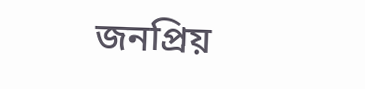জনপ্রিয়